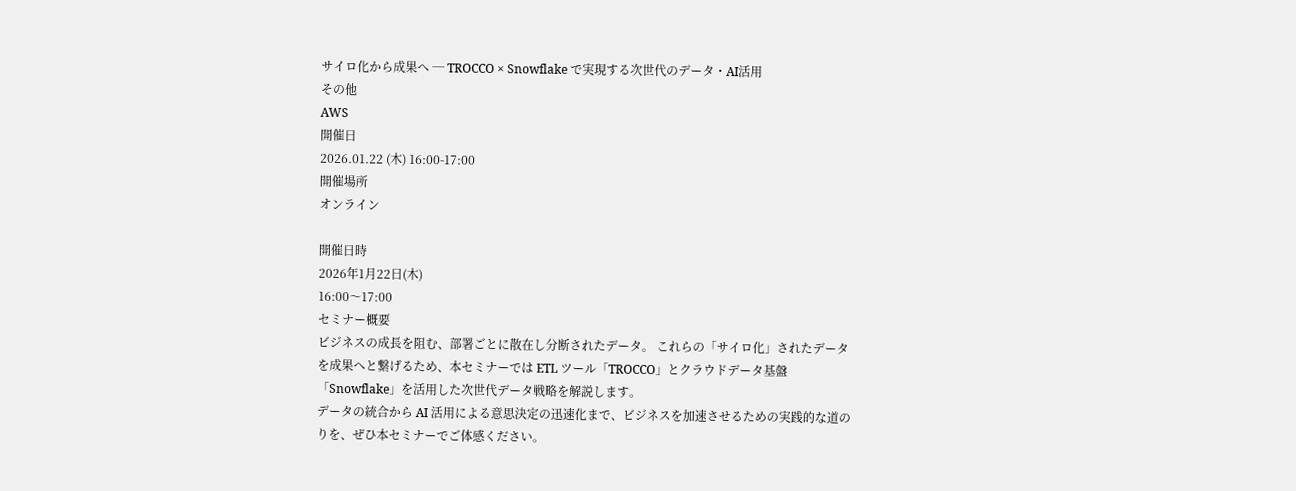サイロ化から成果へ ─ TROCCO × Snowflake で実現する次世代のデータ・AI活用
その他
AWS
開催日
2026.01.22 (木) 16:00-17:00
開催場所
オンライン

開催日時
2026年1月22日(木)
16:00〜17:00
セミナー概要
ビジネスの成長を阻む、部署ごとに散在し分断されたデータ。 これらの「サイロ化」されたデータを成果へと繋げるため、本セミナーでは ETL ツール「TROCCO」とクラウドデータ基盤「Snowflake」を活用した次世代データ戦略を解説します。
データの統合から AI 活用による意思決定の迅速化まで、ビジネスを加速させるための実践的な道のりを、ぜひ本セミナーでご体感ください。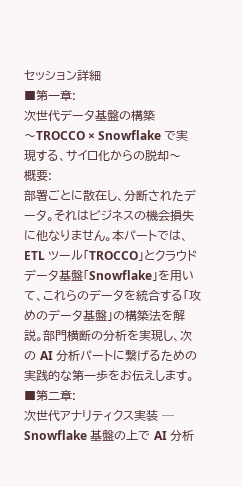セッション詳細
■第一章:
次世代データ基盤の構築
〜TROCCO × Snowflake で実現する、サイロ化からの脱却〜
概要:
部署ごとに散在し、分断されたデータ。それはビジネスの機会損失に他なりません。本パートでは、ETL ツール「TROCCO」とクラウドデータ基盤「Snowflake」を用いて、これらのデータを統合する「攻めのデータ基盤」の構築法を解説。部門横断の分析を実現し、次の AI 分析パートに繋げるための実践的な第一歩をお伝えします。
■第二章:
次世代アナリティクス実装 ─ Snowflake 基盤の上で AI 分析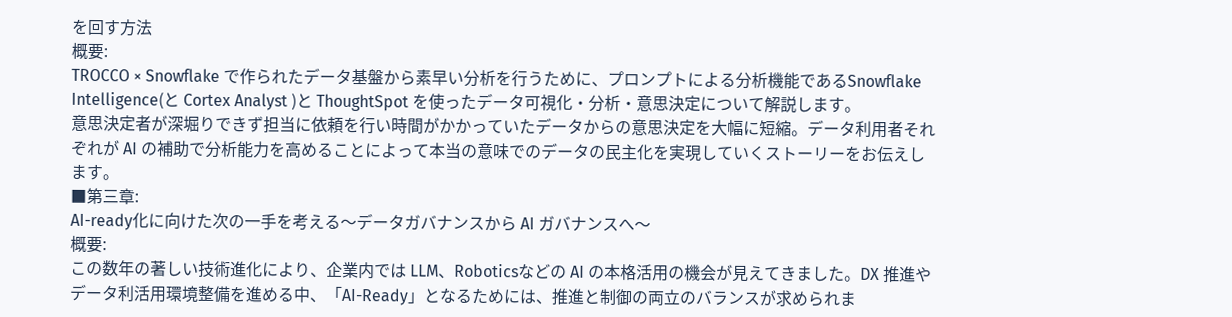を回す方法
概要:
TROCCO × Snowflake で作られたデータ基盤から素早い分析を行うために、プロンプトによる分析機能であるSnowflake Intelligence(と Cortex Analyst )と ThoughtSpot を使ったデータ可視化・分析・意思決定について解説します。
意思決定者が深堀りできず担当に依頼を行い時間がかかっていたデータからの意思決定を大幅に短縮。データ利用者それぞれが AI の補助で分析能力を高めることによって本当の意味でのデータの民主化を実現していくストーリーをお伝えします。
■第三章:
AI-ready化に向けた次の一手を考える〜データガバナンスから AI ガバナンスへ〜
概要:
この数年の著しい技術進化により、企業内では LLM、Roboticsなどの AI の本格活用の機会が見えてきました。DX 推進やデータ利活用環境整備を進める中、「AI-Ready」となるためには、推進と制御の両立のバランスが求められま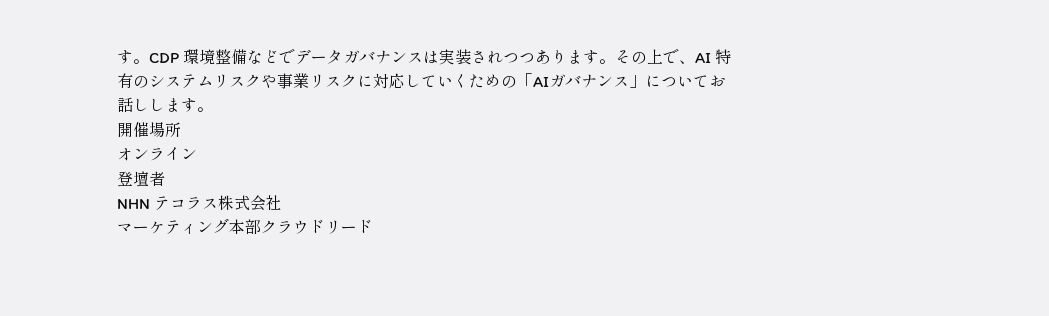す。CDP 環境整備などでデータガバナンスは実装されつつあります。その上で、AI 特有のシステムリスクや事業リスクに対応していくための「AIガバナンス」についてお話しします。
開催場所
オンライン
登壇者
NHN テコラス株式会社
マーケティング本部クラウドリード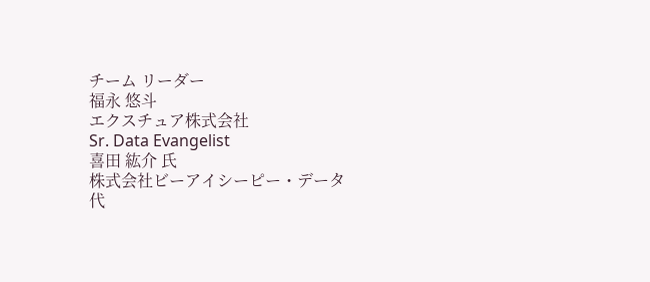チーム リーダー
福永 悠斗
エクスチュア株式会社
Sr. Data Evangelist
喜田 紘介 氏
株式会社ビーアイシーピー・データ
代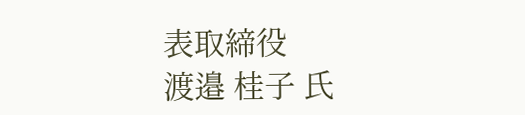表取締役
渡邉 桂子 氏